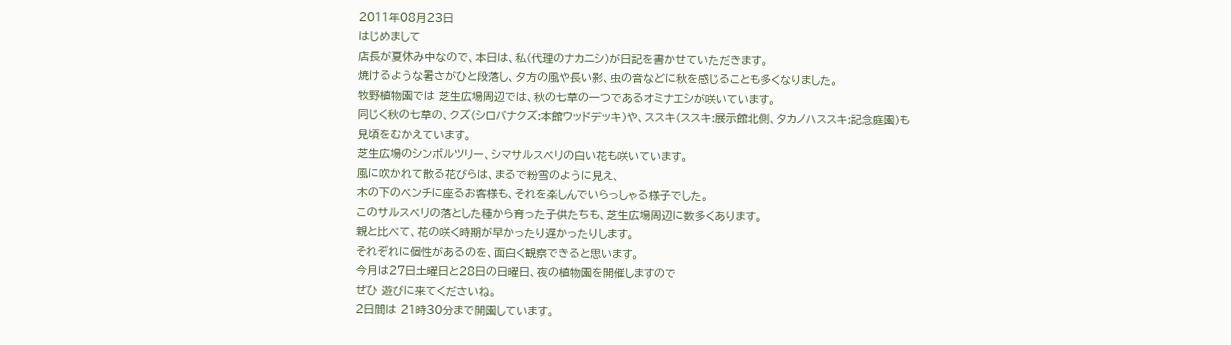2011年08月23日
はじめまして
店長が夏休み中なので、本日は、私(代理のナカニシ)が日記を書かせていただきます。
焼けるような暑さがひと段落し、夕方の風や長い影、虫の音などに秋を感じることも多くなりました。
牧野植物園では 芝生広場周辺では、秋の七草の一つであるオミナエシが咲いています。
同じく秋の七草の、クズ(シロバナクズ:本館ウッドデッキ)や、ススキ(ススキ:展示館北側、タカノハススキ:記念庭園)も
見頃をむかえています。
芝生広場のシンボルツリー、シマサルスベリの白い花も咲いています。
風に吹かれて散る花びらは、まるで粉雪のように見え、
木の下のベンチに座るお客様も、それを楽しんでいらっしゃる様子でした。
このサルスベリの落とした種から育った子供たちも、芝生広場周辺に数多くあります。
親と比べて、花の咲く時期が早かったり遅かったりします。
それぞれに個性があるのを、面白く観察できると思います。
今月は27日土曜日と28日の日曜日、夜の植物園を開催しますので
ぜひ 遊びに来てくださいね。
2日間は 21時30分まで開園しています。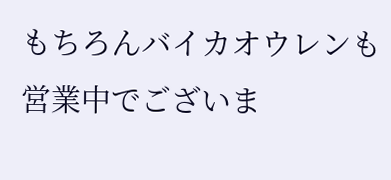もちろんバイカオウレンも営業中でございま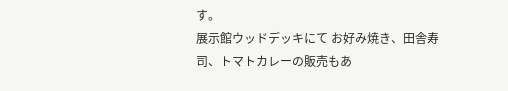す。
展示館ウッドデッキにて お好み焼き、田舎寿司、トマトカレーの販売もあ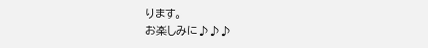ります。
お楽しみに♪♪♪